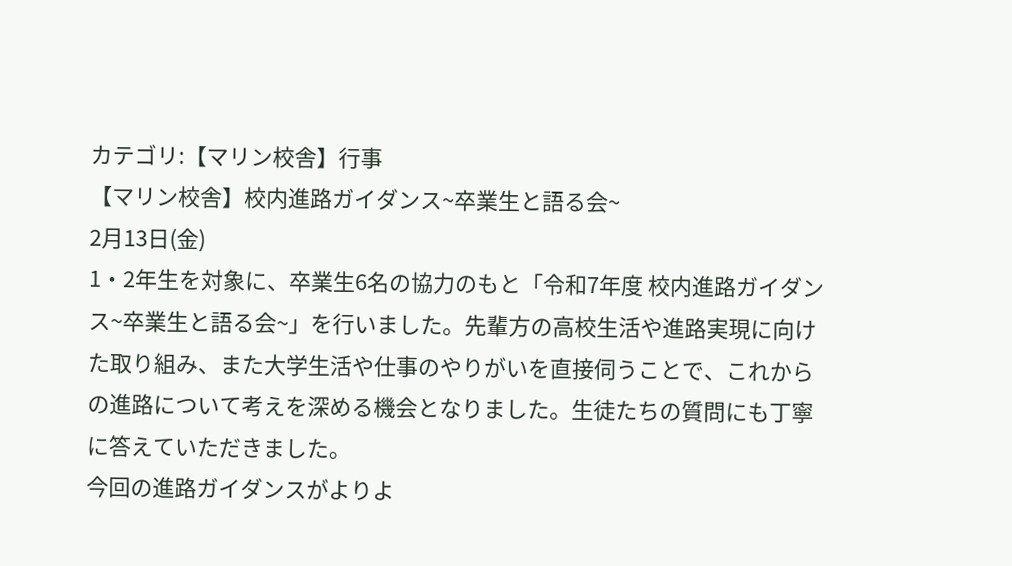カテゴリ:【マリン校舎】行事
【マリン校舎】校内進路ガイダンス~卒業生と語る会~
2月13日(金)
1・2年生を対象に、卒業生6名の協力のもと「令和7年度 校内進路ガイダンス~卒業生と語る会~」を行いました。先輩方の高校生活や進路実現に向けた取り組み、また大学生活や仕事のやりがいを直接伺うことで、これからの進路について考えを深める機会となりました。生徒たちの質問にも丁寧に答えていただきました。
今回の進路ガイダンスがよりよ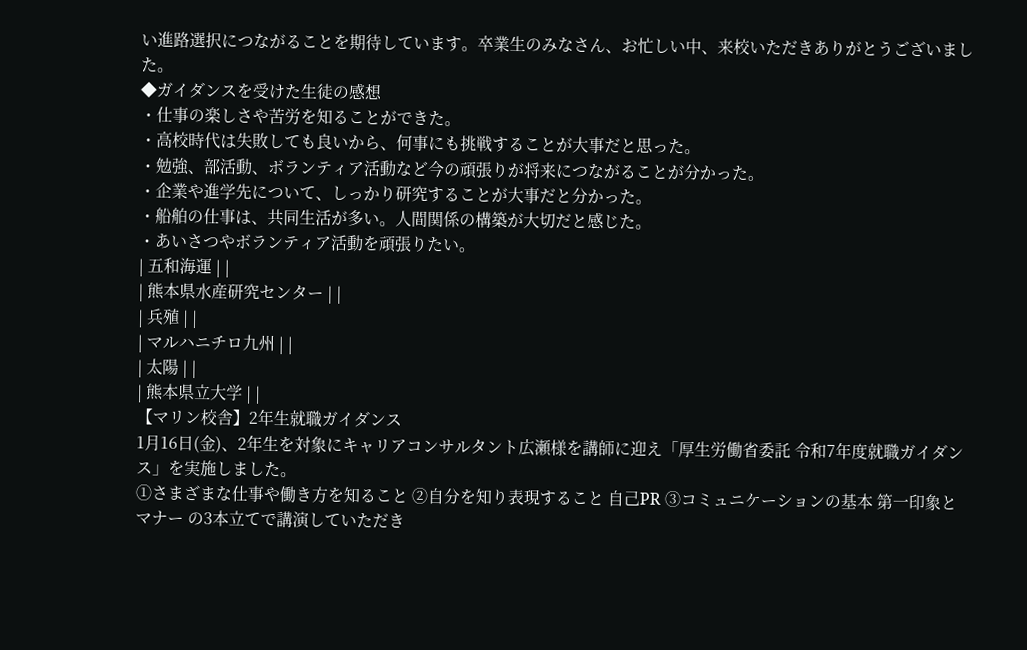い進路選択につながることを期待しています。卒業生のみなさん、お忙しい中、来校いただきありがとうございました。
◆ガイダンスを受けた生徒の感想
・仕事の楽しさや苦労を知ることができた。
・高校時代は失敗しても良いから、何事にも挑戦することが大事だと思った。
・勉強、部活動、ボランティア活動など今の頑張りが将来につながることが分かった。
・企業や進学先について、しっかり研究することが大事だと分かった。
・船舶の仕事は、共同生活が多い。人間関係の構築が大切だと感じた。
・あいさつやボランティア活動を頑張りたい。
| 五和海運 | |
| 熊本県水産研究センター | |
| 兵殖 | |
| マルハニチロ九州 | |
| 太陽 | |
| 熊本県立大学 | |
【マリン校舎】2年生就職ガイダンス
1月16日(金)、2年生を対象にキャリアコンサルタント広瀬様を講師に迎え「厚生労働省委託 令和7年度就職ガイダンス」を実施しました。
➀さまざまな仕事や働き方を知ること ②自分を知り表現すること 自己PR ③コミュニケーションの基本 第一印象とマナー の3本立てで講演していただき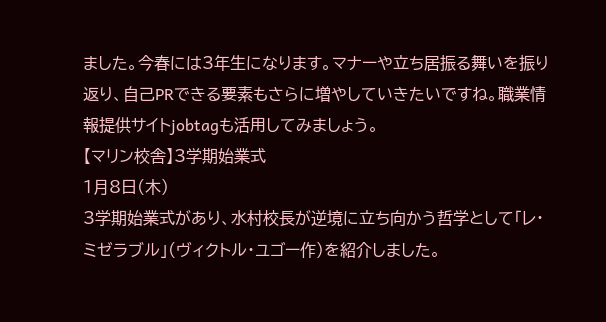ました。今春には3年生になります。マナーや立ち居振る舞いを振り返り、自己PRできる要素もさらに増やしていきたいですね。職業情報提供サイトjobtagも活用してみましょう。
【マリン校舎】3学期始業式
1月8日(木)
3学期始業式があり、水村校長が逆境に立ち向かう哲学として「レ・ミゼラブル」(ヴィクトル・ユゴー作)を紹介しました。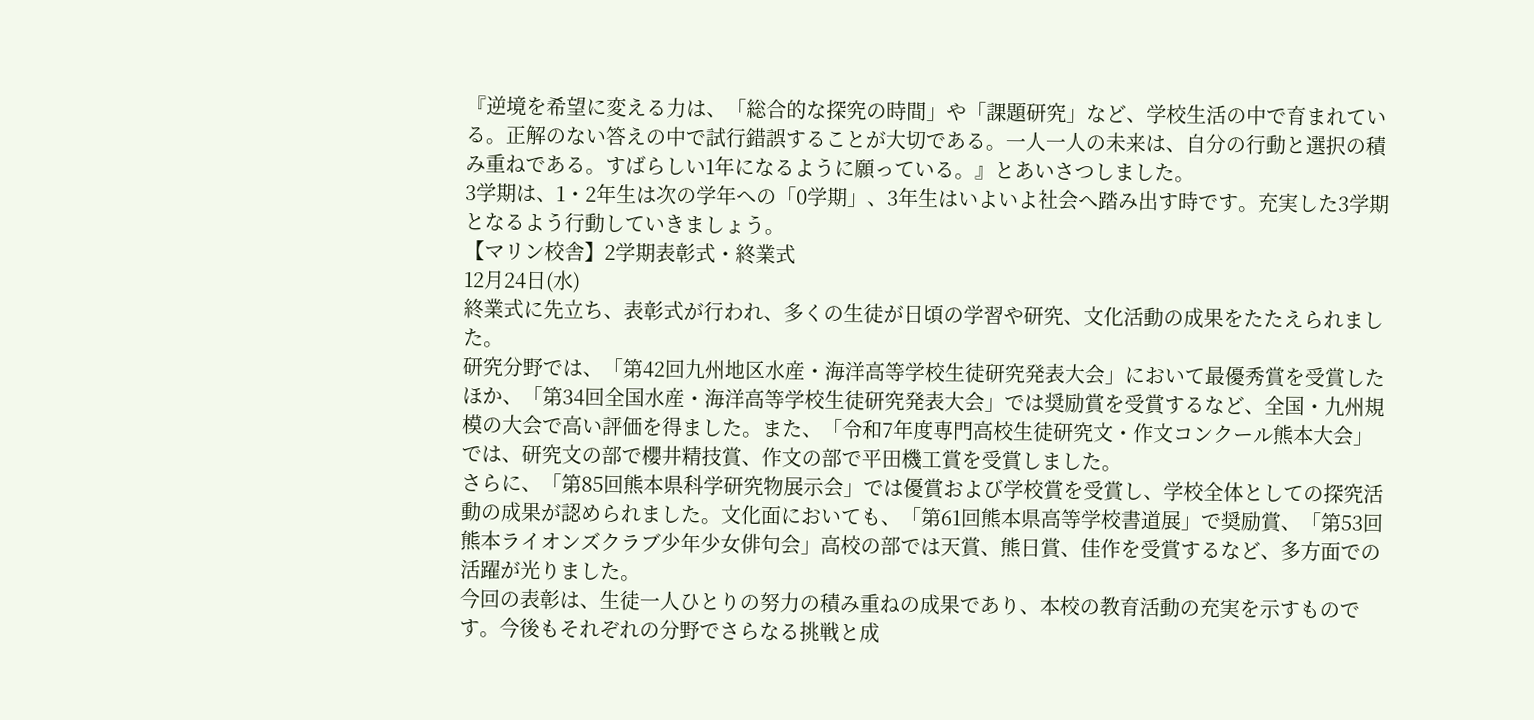『逆境を希望に変える力は、「総合的な探究の時間」や「課題研究」など、学校生活の中で育まれている。正解のない答えの中で試行錯誤することが大切である。一人一人の未来は、自分の行動と選択の積み重ねである。すばらしい1年になるように願っている。』とあいさつしました。
3学期は、1・2年生は次の学年への「0学期」、3年生はいよいよ社会へ踏み出す時です。充実した3学期となるよう行動していきましょう。
【マリン校舎】2学期表彰式・終業式
12月24日(水)
終業式に先立ち、表彰式が行われ、多くの生徒が日頃の学習や研究、文化活動の成果をたたえられました。
研究分野では、「第42回九州地区水産・海洋高等学校生徒研究発表大会」において最優秀賞を受賞したほか、「第34回全国水産・海洋高等学校生徒研究発表大会」では奨励賞を受賞するなど、全国・九州規模の大会で高い評価を得ました。また、「令和7年度専門高校生徒研究文・作文コンクール熊本大会」では、研究文の部で櫻井精技賞、作文の部で平田機工賞を受賞しました。
さらに、「第85回熊本県科学研究物展示会」では優賞および学校賞を受賞し、学校全体としての探究活動の成果が認められました。文化面においても、「第61回熊本県高等学校書道展」で奨励賞、「第53回熊本ライオンズクラブ少年少女俳句会」高校の部では天賞、熊日賞、佳作を受賞するなど、多方面での活躍が光りました。
今回の表彰は、生徒一人ひとりの努力の積み重ねの成果であり、本校の教育活動の充実を示すものです。今後もそれぞれの分野でさらなる挑戦と成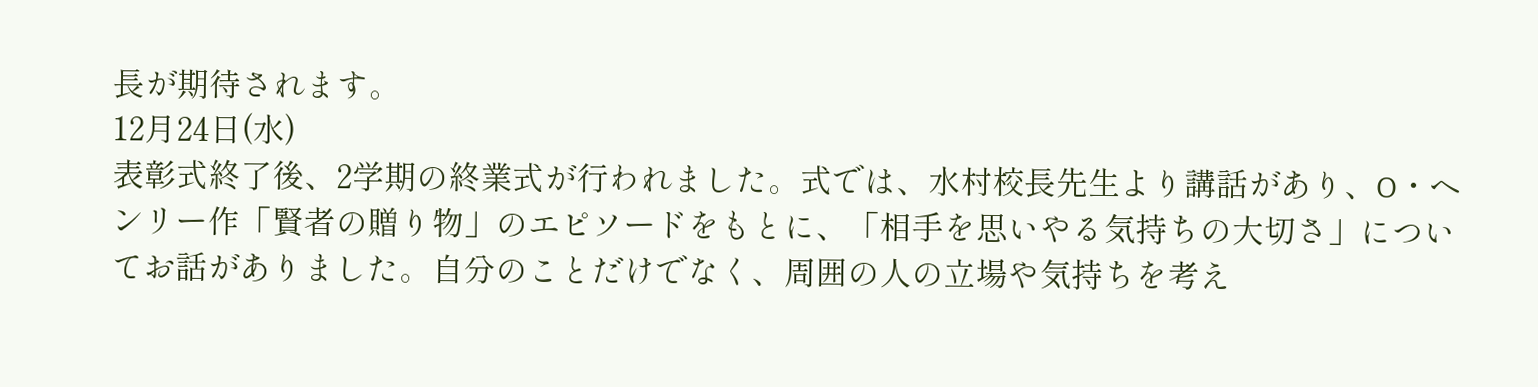長が期待されます。
12月24日(水)
表彰式終了後、2学期の終業式が行われました。式では、水村校長先生より講話があり、O・ヘンリー作「賢者の贈り物」のエピソードをもとに、「相手を思いやる気持ちの大切さ」についてお話がありました。自分のことだけでなく、周囲の人の立場や気持ちを考え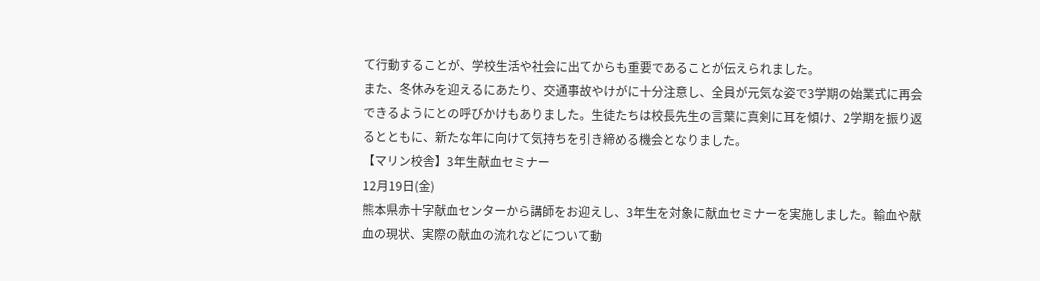て行動することが、学校生活や社会に出てからも重要であることが伝えられました。
また、冬休みを迎えるにあたり、交通事故やけがに十分注意し、全員が元気な姿で3学期の始業式に再会できるようにとの呼びかけもありました。生徒たちは校長先生の言葉に真剣に耳を傾け、2学期を振り返るとともに、新たな年に向けて気持ちを引き締める機会となりました。
【マリン校舎】3年生献血セミナー
12月19日(金)
熊本県赤十字献血センターから講師をお迎えし、3年生を対象に献血セミナーを実施しました。輸血や献血の現状、実際の献血の流れなどについて動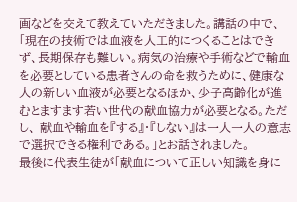画などを交えて教えていただきました。講話の中で、「現在の技術では血液を人工的につくることはできず、長期保存も難しい。病気の治療や手術などで輸血を必要としている患者さんの命を救うために、健康な人の新しい血液が必要となるほか、少子高齢化が進むとますます若い世代の献血協力が必要となる。ただし、 献血や輸血を『する』・『しない』は一人一人の意志で選択できる権利である。」とお話されました。
最後に代表生徒が「献血について正しい知識を身に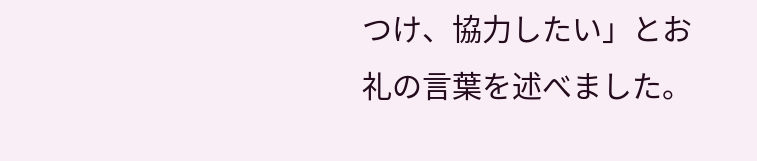つけ、協力したい」とお礼の言葉を述べました。